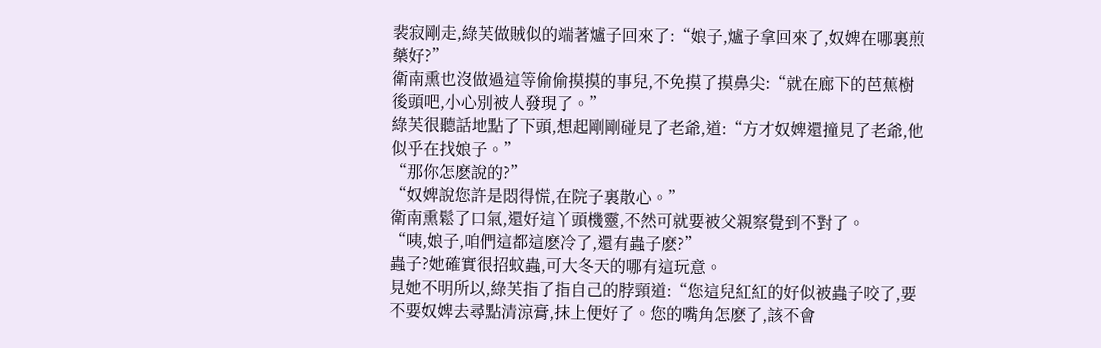裴寂剛走,綠芙做賊似的端著爐子回來了:“娘子,爐子拿回來了,奴婢在哪裏煎藥好?”
衛南熏也沒做過這等偷偷摸摸的事兒,不免摸了摸鼻尖:“就在廊下的芭蕉樹後頭吧,小心別被人發現了。”
綠芙很聽話地點了下頭,想起剛剛碰見了老爺,道:“方才奴婢還撞見了老爺,他似乎在找娘子。”
“那你怎麽說的?”
“奴婢說您許是悶得慌,在院子裏散心。”
衛南熏鬆了口氣,還好這丫頭機靈,不然可就要被父親察覺到不對了。
“咦,娘子,咱們這都這麽冷了,還有蟲子麽?”
蟲子?她確實很招蚊蟲,可大冬天的哪有這玩意。
見她不明所以,綠芙指了指自己的脖頸道:“您這兒紅紅的好似被蟲子咬了,要不要奴婢去尋點清涼膏,抹上便好了。您的嘴角怎麽了,該不會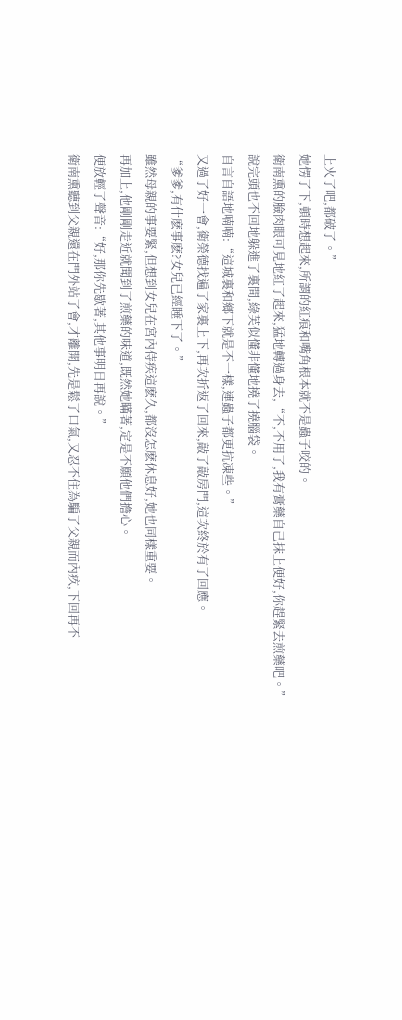上火了吧,都破了。”
她愣了下,頓時想起來,所謂的紅痕和嘴角根本就不是蟲子咬的。
衛南熏的臉肉眼可見地紅了起來,猛地轉過身去,“不,不用了,我有膏藥自己抹上便好,你趕緊去煎藥吧。”
說完頭也不回地躲進了裏間,綠芙似懂非懂地撓了撓腦袋。
自言自語地喃喃:“這城裏和鄉下就是不一樣,連蟲子都更抗凍些。”
又過了好一會,衛榮德找遍了家裏上下,再次折返了回來,敲了敲房門,這次終於有了回應。
“爹爹,有什麽事麽?女兒已經睡下了。”
雖然母親的事要緊,但想到女兒在宮內侍疾這麽久,都沒怎麽休息好,她也同樣重要。
再加上,他剛剛走近就聞到了煎藥的味道,既然她瞞著,定是不願他們擔心。
便放輕了聲音:“好,那你先歇著,其他事明日再說。”
衛南熏聽到父親還在門外站了會,才離開,先是鬆了口氣,又忍不住為騙了父親而內疚,下回再不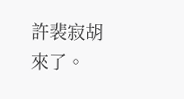許裴寂胡來了。